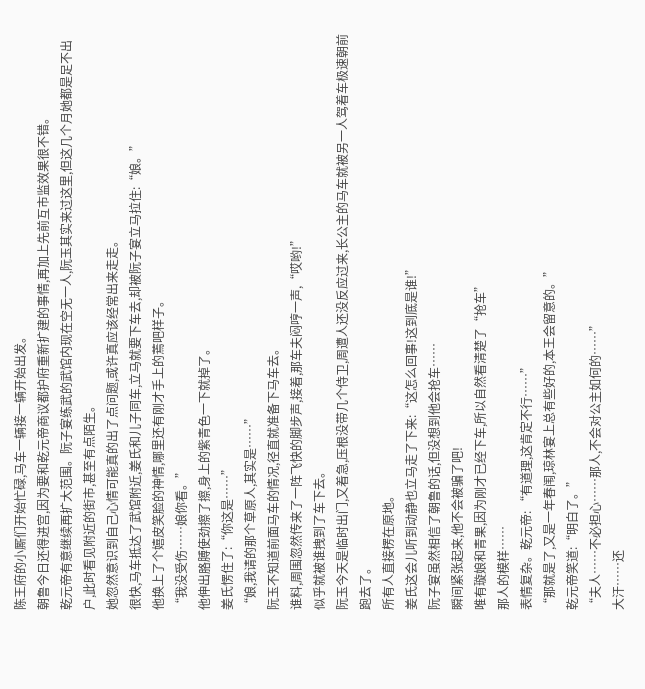陈王府的小厮们开始忙碌,马车一辆接一辆开始出发。
朝鲁今日还得进宫,因为要和乾元帝商议都护府重新扩建的事情,再加上先前互市监效果很不错。
乾元帝有意继续再扩大范围。阮子宴练武的武馆内现在空无一人,阮玉其实来过这里,但这几个月她都是足不出户,此时看见附近的街市,甚至有点陌生。
她忽然意识到自己心情可能真的出了点问题,或许真应该经常出来走走。
很快,马车抵达了武馆附近,姜氏和儿子同车,立马就要下车去,却被阮子宴立马拉住:“娘。”
他换上了个嬉皮笑脸的神情,哪里还有刚才手上的蔫吧样子。
“我没受伤……娘你看。”
他伸出胳膊使劲擦了擦,身上的紫青色一下就掉了。
姜氏愣住了:“你这是……”
“娘,我请的那个草原人,其实是……”
阮玉不知道前面马车的情况,径直就准备下马车去。
谁料,周围忽然传来了一阵飞快的脚步声,接着,那车夫闷哼一声,“哎哟!”
似乎就被谁拽到了车下去。
阮玉今天是临时出门,又着急,压根没带几个侍卫,周遭人还没反应过来,长公主的马车就被另一人驾着车极速朝前跑去了。
所有人直接楞在原地。
姜氏这会儿听到动静也立马走了下来:“这怎么回事!这到底是谁!”
阮子宴虽然相信了朝鲁的话,但没想到他会抢车……
瞬间紧张起来,他不会被骗了吧!
唯有璇娘和青果,因为刚才已经下车,所以自然看清楚了“抢车”
那人的模样……
表情复杂。乾元帝: “有道理,这肯定不行……”
“那就是了,又是一年春闱,琼林宴上总有些好的,本王会留意的。”
乾元帝笑道:“明白了。”
“夫人……不必担心……那人,不会对公主如何的……”
大汗……还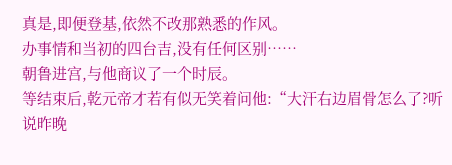真是,即便登基,依然不改那熟悉的作风。
办事情和当初的四台吉,没有任何区别……
朝鲁进宫,与他商议了一个时辰。
等结束后,乾元帝才若有似无笑着问他:“大汗右边眉骨怎么了?听说昨晚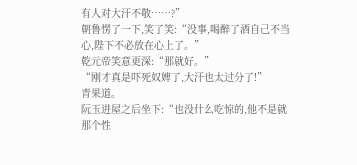有人对大汗不敬……?”
朝鲁愣了一下,笑了笑:“没事,喝醉了酒自己不当心,陛下不必放在心上了。”
乾元帝笑意更深:“那就好。”
“刚才真是吓死奴婢了,大汗也太过分了!”
青果道。
阮玉进屋之后坐下:“也没什么吃惊的,他不是就那个性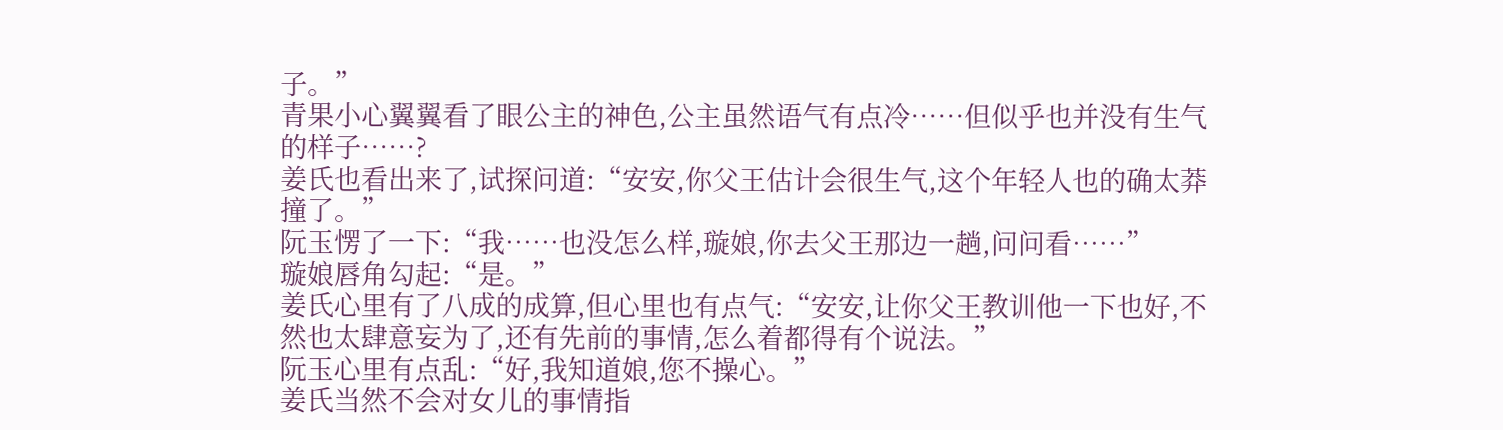子。”
青果小心翼翼看了眼公主的神色,公主虽然语气有点冷……但似乎也并没有生气的样子……?
姜氏也看出来了,试探问道:“安安,你父王估计会很生气,这个年轻人也的确太莽撞了。”
阮玉愣了一下:“我……也没怎么样,璇娘,你去父王那边一趟,问问看……”
璇娘唇角勾起:“是。”
姜氏心里有了八成的成算,但心里也有点气:“安安,让你父王教训他一下也好,不然也太肆意妄为了,还有先前的事情,怎么着都得有个说法。”
阮玉心里有点乱:“好,我知道娘,您不操心。”
姜氏当然不会对女儿的事情指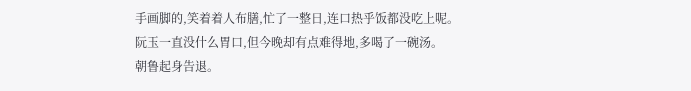手画脚的,笑着着人布膳,忙了一整日,连口热乎饭都没吃上呢。
阮玉一直没什么胃口,但今晚却有点难得地,多喝了一碗汤。
朝鲁起身告退。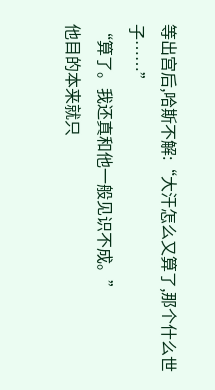等出宫后,哈斯不解:“大汗怎么又算了,那个什么世子……”
“算了。我还真和他一般见识不成。”
他目的本来就只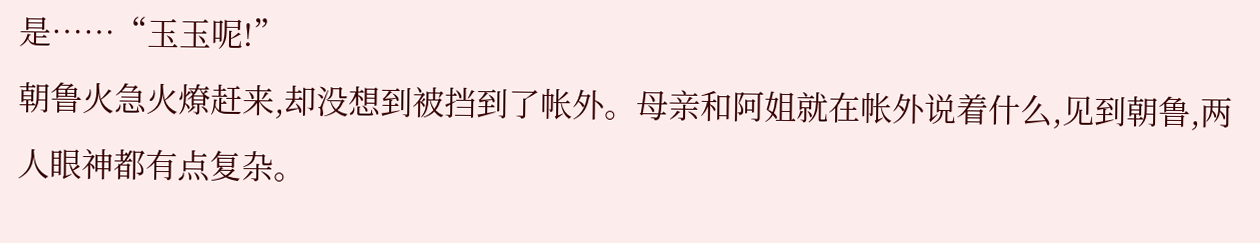是……“玉玉呢!”
朝鲁火急火燎赶来,却没想到被挡到了帐外。母亲和阿姐就在帐外说着什么,见到朝鲁,两人眼神都有点复杂。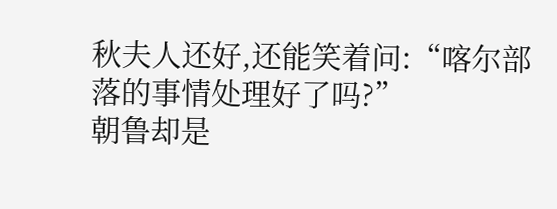秋夫人还好,还能笑着问:“喀尔部落的事情处理好了吗?”
朝鲁却是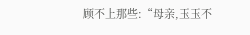顾不上那些:“母亲,玉玉不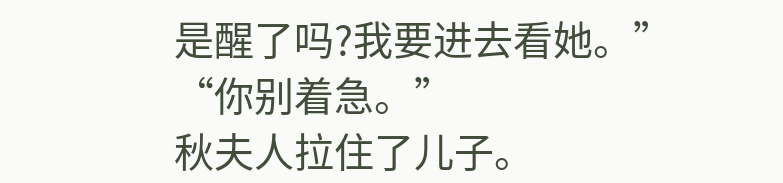是醒了吗?我要进去看她。”
“你别着急。”
秋夫人拉住了儿子。